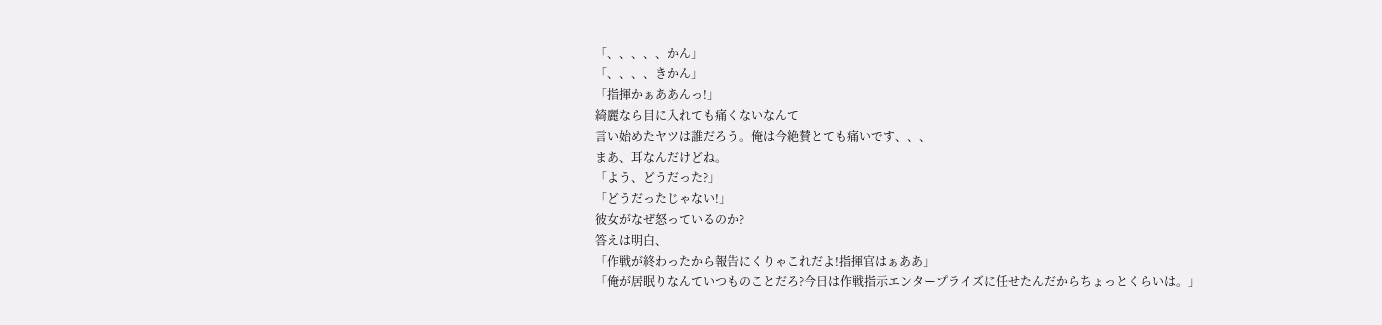「、、、、、かん」
「、、、、きかん」
「指揮かぁああんっ!」
綺麗なら目に入れても痛くないなんて
言い始めたヤツは誰だろう。俺は今絶賛とても痛いです、、、
まあ、耳なんだけどね。
「よう、どうだった?」
「どうだったじゃない!」
彼女がなぜ怒っているのか?
答えは明白、
「作戦が終わったから報告にくりゃこれだよ!指揮官はぁああ」
「俺が居眠りなんていつものことだろ?今日は作戦指示エンタープライズに任せたんだからちょっとくらいは。」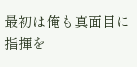最初は俺も真面目に指揮を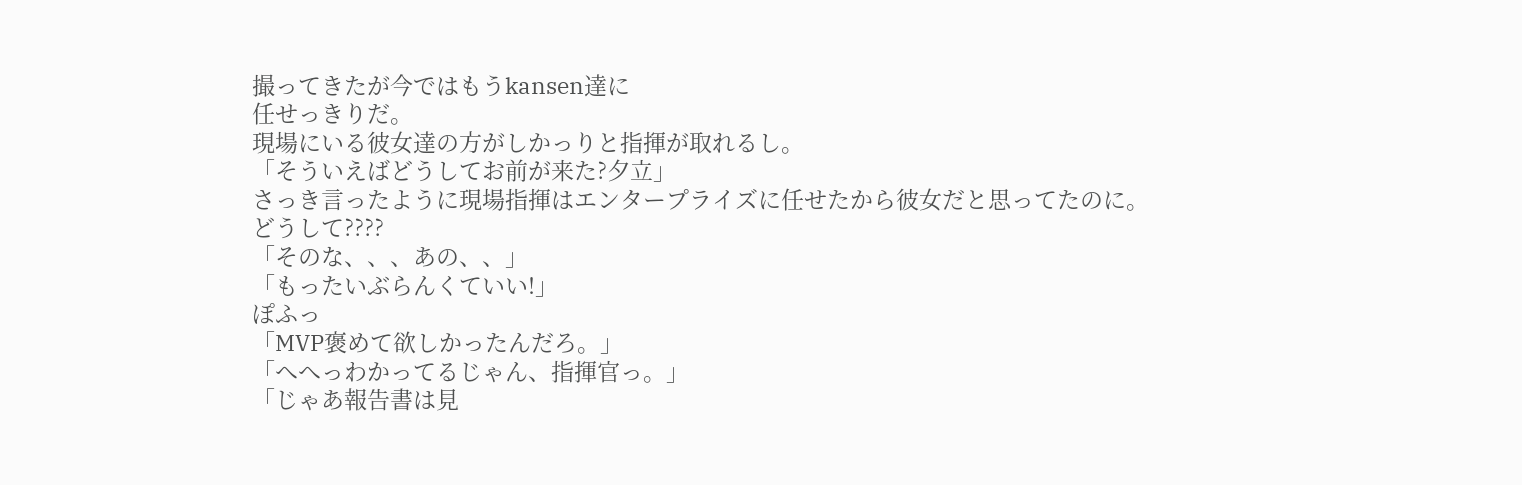撮ってきたが今ではもうkansen達に
任せっきりだ。
現場にいる彼女達の方がしかっりと指揮が取れるし。
「そういえばどうしてお前が来た?夕立」
さっき言ったように現場指揮はエンタープライズに任せたから彼女だと思ってたのに。
どうして????
「そのな、、、あの、、」
「もったいぶらんくていい!」
ぽふっ
「MVP褒めて欲しかったんだろ。」
「へへっわかってるじゃん、指揮官っ。」
「じゃあ報告書は見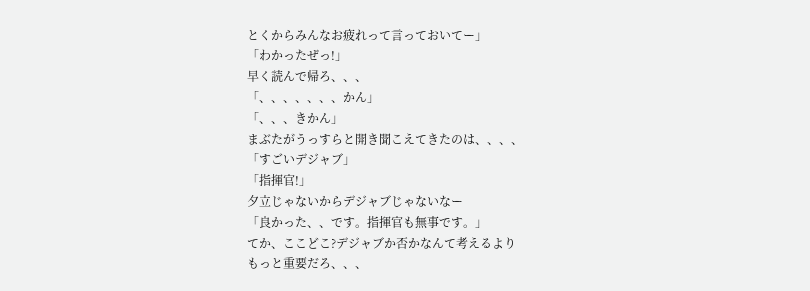とくからみんなお疲れって言っておいてー」
「わかったぜっ!」
早く読んで帰ろ、、、
「、、、、、、、かん」
「、、、きかん」
まぶたがうっすらと開き聞こえてきたのは、、、、
「すごいデジャブ」
「指揮官!」
夕立じゃないからデジャブじゃないなー
「良かった、、です。指揮官も無事です。」
てか、ここどこ?デジャブか否かなんて考えるより
もっと重要だろ、、、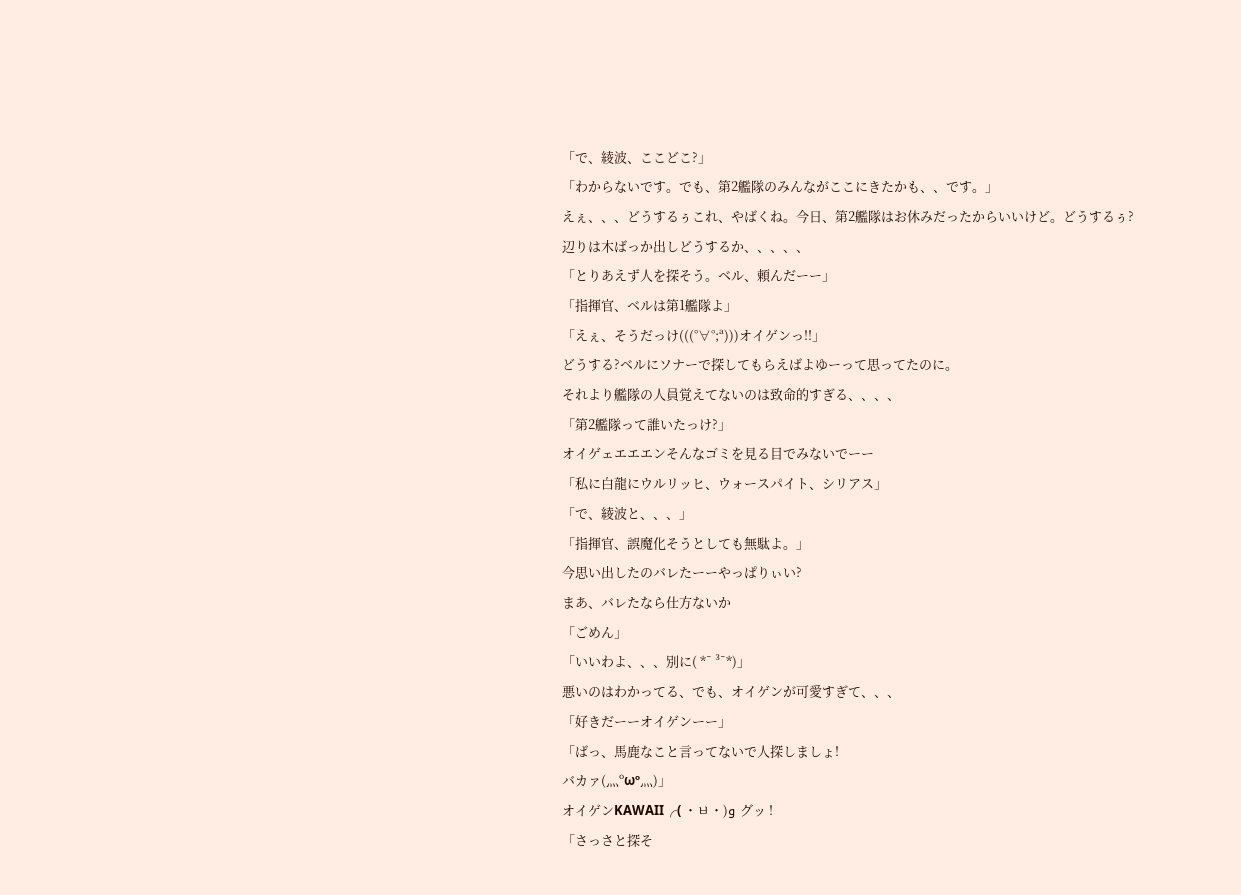「で、綾波、ここどこ?」
「わからないです。でも、第2艦隊のみんながここにきたかも、、です。」
えぇ、、、どうするぅこれ、やばくね。今日、第2艦隊はお休みだったからいいけど。どうするぅ?
辺りは木ばっか出しどうするか、、、、、
「とりあえず人を探そう。ベル、頼んだーー」
「指揮官、ベルは第1艦隊よ」
「えぇ、そうだっけ(((°∀°;ª)))オイゲンっ!!」
どうする?ベルにソナーで探してもらえばよゆーって思ってたのに。
それより艦隊の人員覚えてないのは致命的すぎる、、、、
「第2艦隊って誰いたっけ?」
オイゲェエエエンそんなゴミを見る目でみないでーー
「私に白龍にウルリッヒ、ウォースパイト、シリアス」
「で、綾波と、、、」
「指揮官、誤魔化そうとしても無駄よ。」
今思い出したのバレたーーやっぱりぃい?
まあ、バレたなら仕方ないか
「ごめん」
「いいわよ、、、別に( *¯ ³¯*)」
悪いのはわかってる、でも、オイゲンが可愛すぎて、、、
「好きだーーオイゲンーー」
「ばっ、馬鹿なこと言ってないで人探しましょ!
バカァ(灬ºωº灬)」
オイゲンKAWAII╭( ・ㅂ・)و グッ !
「さっさと探そ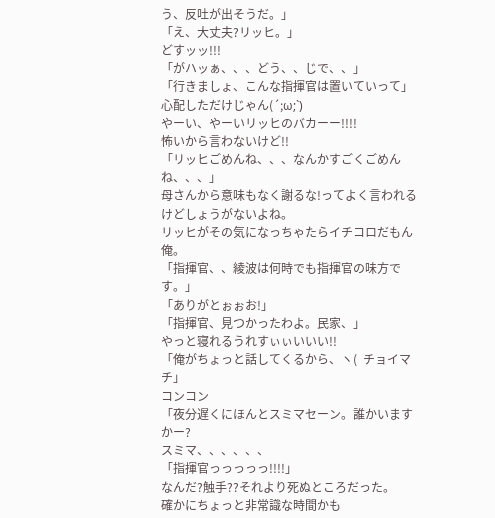う、反吐が出そうだ。」
「え、大丈夫?リッヒ。」
どすッッ!!!
「がハッぁ、、、どう、、じで、、」
「行きましょ、こんな指揮官は置いていって」
心配しただけじゃん(´;ω;`)
やーい、やーいリッヒのバカーー!!!!
怖いから言わないけど!!
「リッヒごめんね、、、なんかすごくごめんね、、、」
母さんから意味もなく謝るな!ってよく言われるけどしょうがないよね。
リッヒがその気になっちゃたらイチコロだもん俺。
「指揮官、、綾波は何時でも指揮官の味方です。」
「ありがとぉぉお!」
「指揮官、見つかったわよ。民家、」
やっと寝れるうれすぃぃいいい!!
「俺がちょっと話してくるから、ヽ(  チョイマチ」
コンコン
「夜分遅くにほんとスミマセーン。誰かいますかー?
スミマ、、、、、、
「指揮官っっっっっ!!!!」
なんだ?触手??それより死ぬところだった。
確かにちょっと非常識な時間かも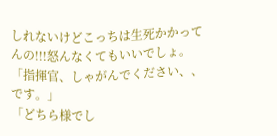しれないけどこっちは生死かかってんの!!!怒んなくてもいいでしょ。
「指揮官、しゃがんでください、、です。」
「どちら様でし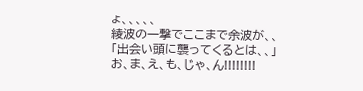ょ、、、、、
綾波の一撃でここまで余波が、、
「出会い頭に襲ってくるとは、、」
お、ま、え、も、じゃ、ん!!!!!!!!